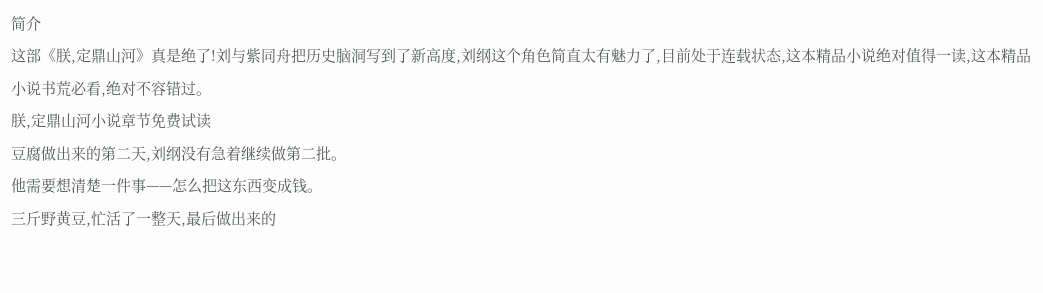简介
这部《朕,定鼎山河》真是绝了!刘与紫同舟把历史脑洞写到了新高度,刘纲这个角色简直太有魅力了,目前处于连载状态,这本精品小说绝对值得一读,这本精品小说书荒必看,绝对不容错过。
朕,定鼎山河小说章节免费试读
豆腐做出来的第二天,刘纲没有急着继续做第二批。
他需要想清楚一件事——怎么把这东西变成钱。
三斤野黄豆,忙活了一整天,最后做出来的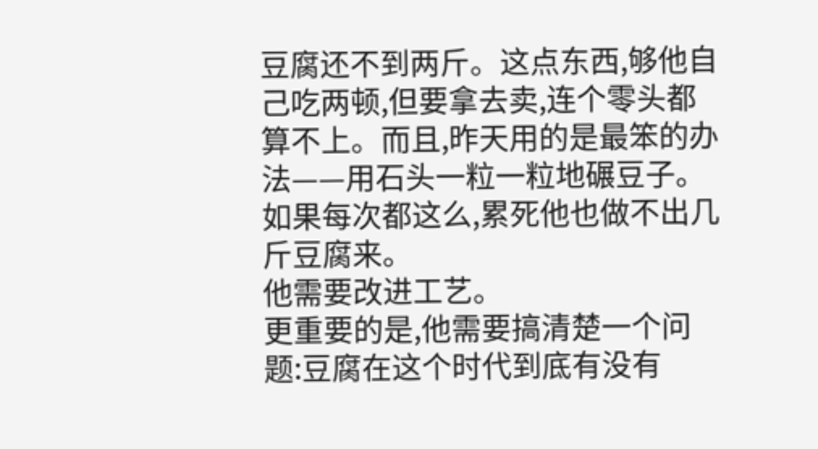豆腐还不到两斤。这点东西,够他自己吃两顿,但要拿去卖,连个零头都算不上。而且,昨天用的是最笨的办法——用石头一粒一粒地碾豆子。如果每次都这么,累死他也做不出几斤豆腐来。
他需要改进工艺。
更重要的是,他需要搞清楚一个问题:豆腐在这个时代到底有没有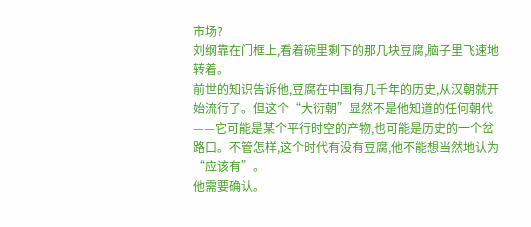市场?
刘纲靠在门框上,看着碗里剩下的那几块豆腐,脑子里飞速地转着。
前世的知识告诉他,豆腐在中国有几千年的历史,从汉朝就开始流行了。但这个“大衍朝”显然不是他知道的任何朝代——它可能是某个平行时空的产物,也可能是历史的一个岔路口。不管怎样,这个时代有没有豆腐,他不能想当然地认为“应该有”。
他需要确认。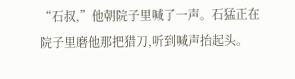“石叔,”他朝院子里喊了一声。石猛正在院子里磨他那把猎刀,听到喊声抬起头。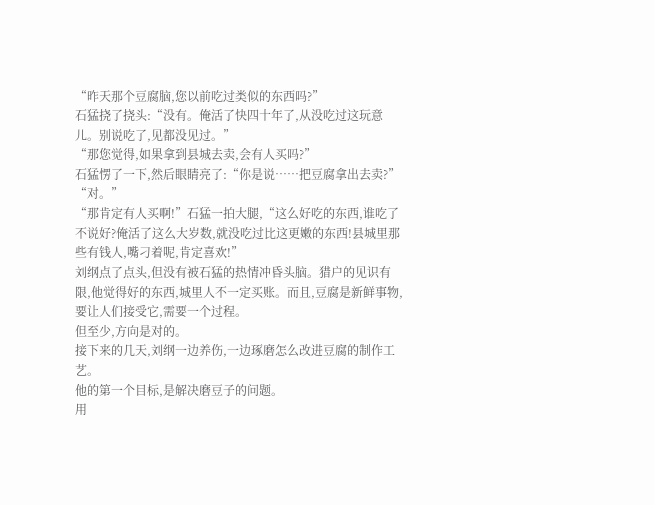“昨天那个豆腐脑,您以前吃过类似的东西吗?”
石猛挠了挠头:“没有。俺活了快四十年了,从没吃过这玩意儿。别说吃了,见都没见过。”
“那您觉得,如果拿到县城去卖,会有人买吗?”
石猛愣了一下,然后眼睛亮了:“你是说……把豆腐拿出去卖?”
“对。”
“那肯定有人买啊!”石猛一拍大腿,“这么好吃的东西,谁吃了不说好?俺活了这么大岁数,就没吃过比这更嫩的东西!县城里那些有钱人,嘴刁着呢,肯定喜欢!”
刘纲点了点头,但没有被石猛的热情冲昏头脑。猎户的见识有限,他觉得好的东西,城里人不一定买账。而且,豆腐是新鲜事物,要让人们接受它,需要一个过程。
但至少,方向是对的。
接下来的几天,刘纲一边养伤,一边琢磨怎么改进豆腐的制作工艺。
他的第一个目标,是解决磨豆子的问题。
用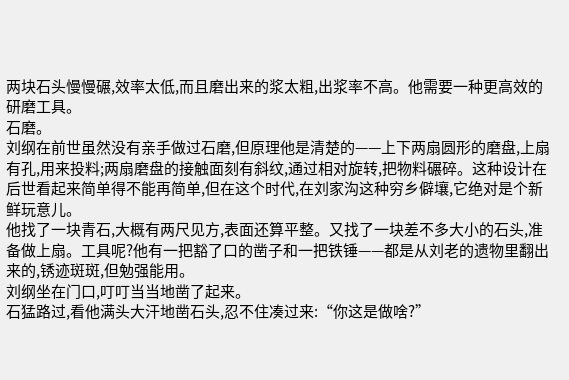两块石头慢慢碾,效率太低,而且磨出来的浆太粗,出浆率不高。他需要一种更高效的研磨工具。
石磨。
刘纲在前世虽然没有亲手做过石磨,但原理他是清楚的——上下两扇圆形的磨盘,上扇有孔,用来投料;两扇磨盘的接触面刻有斜纹,通过相对旋转,把物料碾碎。这种设计在后世看起来简单得不能再简单,但在这个时代,在刘家沟这种穷乡僻壤,它绝对是个新鲜玩意儿。
他找了一块青石,大概有两尺见方,表面还算平整。又找了一块差不多大小的石头,准备做上扇。工具呢?他有一把豁了口的凿子和一把铁锤——都是从刘老的遗物里翻出来的,锈迹斑斑,但勉强能用。
刘纲坐在门口,叮叮当当地凿了起来。
石猛路过,看他满头大汗地凿石头,忍不住凑过来:“你这是做啥?”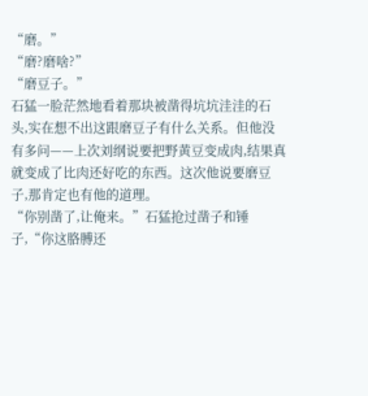“磨。”
“磨?磨啥?”
“磨豆子。”
石猛一脸茫然地看着那块被凿得坑坑洼洼的石头,实在想不出这跟磨豆子有什么关系。但他没有多问——上次刘纲说要把野黄豆变成肉,结果真就变成了比肉还好吃的东西。这次他说要磨豆子,那肯定也有他的道理。
“你别凿了,让俺来。”石猛抢过凿子和锤子,“你这胳膊还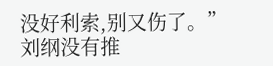没好利索,别又伤了。”
刘纲没有推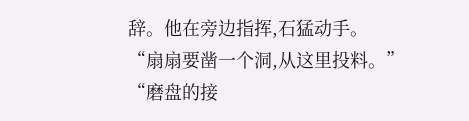辞。他在旁边指挥,石猛动手。
“扇扇要凿一个洞,从这里投料。”
“磨盘的接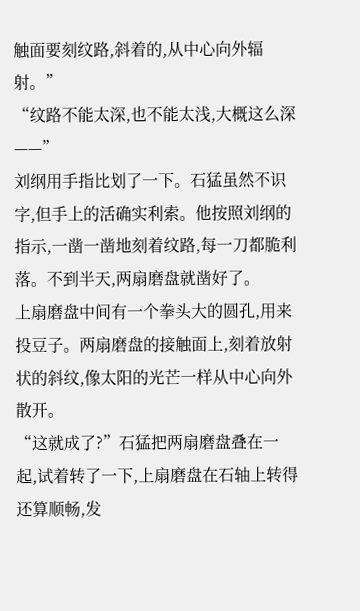触面要刻纹路,斜着的,从中心向外辐射。”
“纹路不能太深,也不能太浅,大概这么深——”
刘纲用手指比划了一下。石猛虽然不识字,但手上的活确实利索。他按照刘纲的指示,一凿一凿地刻着纹路,每一刀都脆利落。不到半天,两扇磨盘就凿好了。
上扇磨盘中间有一个拳头大的圆孔,用来投豆子。两扇磨盘的接触面上,刻着放射状的斜纹,像太阳的光芒一样从中心向外散开。
“这就成了?”石猛把两扇磨盘叠在一起,试着转了一下,上扇磨盘在石轴上转得还算顺畅,发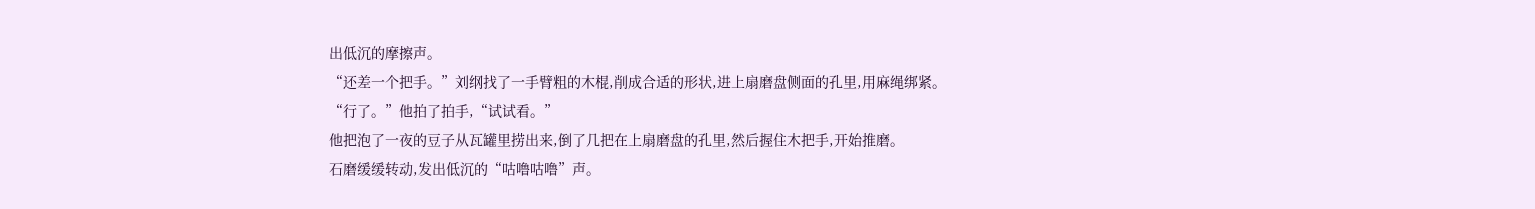出低沉的摩擦声。
“还差一个把手。”刘纲找了一手臂粗的木棍,削成合适的形状,进上扇磨盘侧面的孔里,用麻绳绑紧。
“行了。”他拍了拍手,“试试看。”
他把泡了一夜的豆子从瓦罐里捞出来,倒了几把在上扇磨盘的孔里,然后握住木把手,开始推磨。
石磨缓缓转动,发出低沉的“咕噜咕噜”声。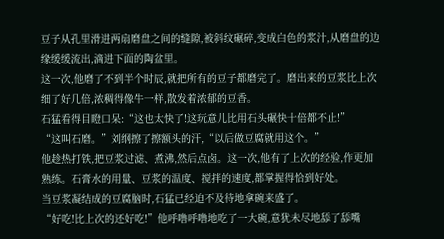豆子从孔里滑进两扇磨盘之间的缝隙,被斜纹碾碎,变成白色的浆汁,从磨盘的边缘缓缓流出,滴进下面的陶盆里。
这一次,他磨了不到半个时辰,就把所有的豆子都磨完了。磨出来的豆浆比上次细了好几倍,浓稠得像牛一样,散发着浓郁的豆香。
石猛看得目瞪口呆:“这也太快了!这玩意儿比用石头碾快十倍都不止!”
“这叫石磨。”刘纲擦了擦额头的汗,“以后做豆腐就用这个。”
他趁热打铁,把豆浆过滤、煮沸,然后点卤。这一次,他有了上次的经验,作更加熟练。石膏水的用量、豆浆的温度、搅拌的速度,都掌握得恰到好处。
当豆浆凝结成的豆腐脑时,石猛已经迫不及待地拿碗来盛了。
“好吃!比上次的还好吃!”他呼噜呼噜地吃了一大碗,意犹未尽地舔了舔嘴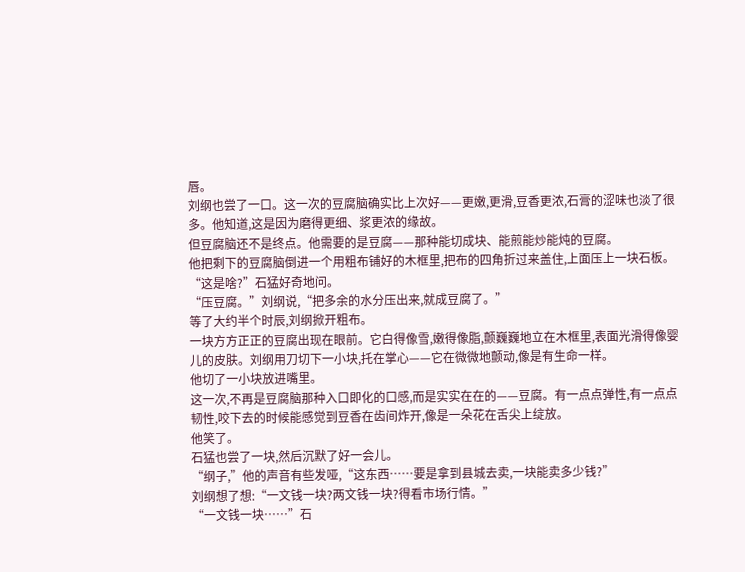唇。
刘纲也尝了一口。这一次的豆腐脑确实比上次好——更嫩,更滑,豆香更浓,石膏的涩味也淡了很多。他知道,这是因为磨得更细、浆更浓的缘故。
但豆腐脑还不是终点。他需要的是豆腐——那种能切成块、能煎能炒能炖的豆腐。
他把剩下的豆腐脑倒进一个用粗布铺好的木框里,把布的四角折过来盖住,上面压上一块石板。
“这是啥?”石猛好奇地问。
“压豆腐。”刘纲说,“把多余的水分压出来,就成豆腐了。”
等了大约半个时辰,刘纲掀开粗布。
一块方方正正的豆腐出现在眼前。它白得像雪,嫩得像脂,颤巍巍地立在木框里,表面光滑得像婴儿的皮肤。刘纲用刀切下一小块,托在掌心——它在微微地颤动,像是有生命一样。
他切了一小块放进嘴里。
这一次,不再是豆腐脑那种入口即化的口感,而是实实在在的——豆腐。有一点点弹性,有一点点韧性,咬下去的时候能感觉到豆香在齿间炸开,像是一朵花在舌尖上绽放。
他笑了。
石猛也尝了一块,然后沉默了好一会儿。
“纲子,”他的声音有些发哑,“这东西……要是拿到县城去卖,一块能卖多少钱?”
刘纲想了想:“一文钱一块?两文钱一块?得看市场行情。”
“一文钱一块……”石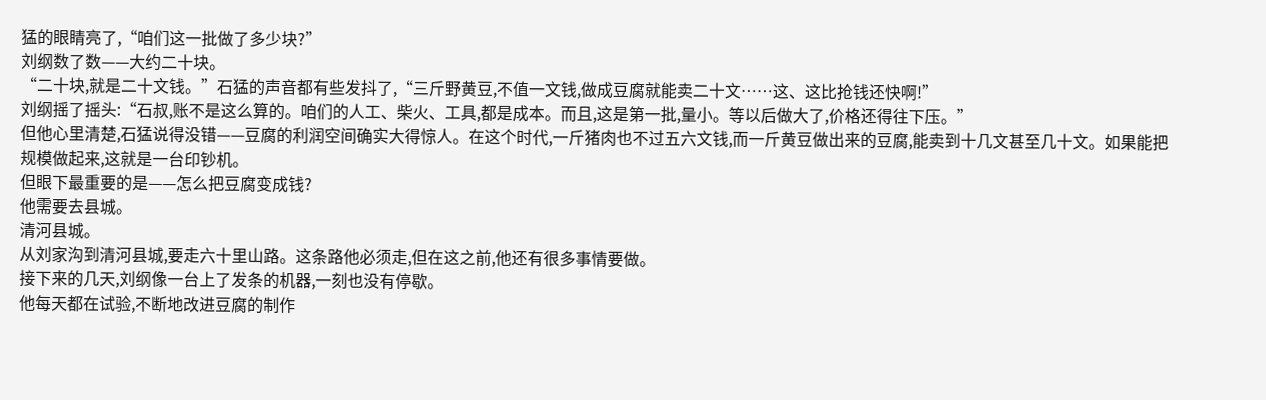猛的眼睛亮了,“咱们这一批做了多少块?”
刘纲数了数——大约二十块。
“二十块,就是二十文钱。”石猛的声音都有些发抖了,“三斤野黄豆,不值一文钱,做成豆腐就能卖二十文……这、这比抢钱还快啊!”
刘纲摇了摇头:“石叔,账不是这么算的。咱们的人工、柴火、工具,都是成本。而且,这是第一批,量小。等以后做大了,价格还得往下压。”
但他心里清楚,石猛说得没错——豆腐的利润空间确实大得惊人。在这个时代,一斤猪肉也不过五六文钱,而一斤黄豆做出来的豆腐,能卖到十几文甚至几十文。如果能把规模做起来,这就是一台印钞机。
但眼下最重要的是——怎么把豆腐变成钱?
他需要去县城。
清河县城。
从刘家沟到清河县城,要走六十里山路。这条路他必须走,但在这之前,他还有很多事情要做。
接下来的几天,刘纲像一台上了发条的机器,一刻也没有停歇。
他每天都在试验,不断地改进豆腐的制作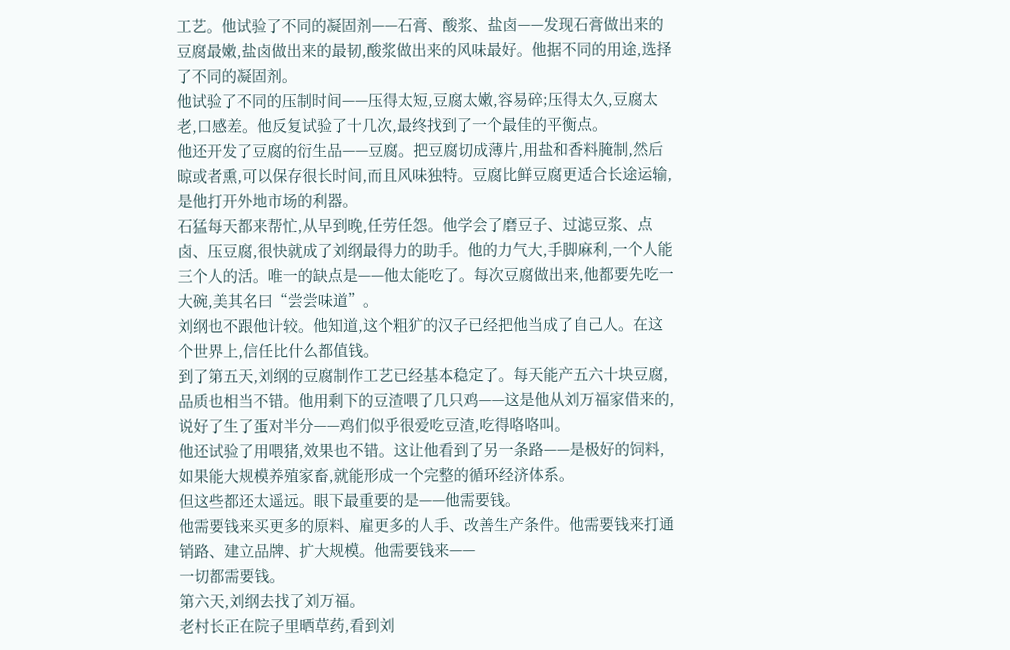工艺。他试验了不同的凝固剂——石膏、酸浆、盐卤——发现石膏做出来的豆腐最嫩,盐卤做出来的最韧,酸浆做出来的风味最好。他据不同的用途,选择了不同的凝固剂。
他试验了不同的压制时间——压得太短,豆腐太嫩,容易碎;压得太久,豆腐太老,口感差。他反复试验了十几次,最终找到了一个最佳的平衡点。
他还开发了豆腐的衍生品——豆腐。把豆腐切成薄片,用盐和香料腌制,然后晾或者熏,可以保存很长时间,而且风味独特。豆腐比鲜豆腐更适合长途运输,是他打开外地市场的利器。
石猛每天都来帮忙,从早到晚,任劳任怨。他学会了磨豆子、过滤豆浆、点卤、压豆腐,很快就成了刘纲最得力的助手。他的力气大,手脚麻利,一个人能三个人的活。唯一的缺点是——他太能吃了。每次豆腐做出来,他都要先吃一大碗,美其名曰“尝尝味道”。
刘纲也不跟他计较。他知道,这个粗犷的汉子已经把他当成了自己人。在这个世界上,信任比什么都值钱。
到了第五天,刘纲的豆腐制作工艺已经基本稳定了。每天能产五六十块豆腐,品质也相当不错。他用剩下的豆渣喂了几只鸡——这是他从刘万福家借来的,说好了生了蛋对半分——鸡们似乎很爱吃豆渣,吃得咯咯叫。
他还试验了用喂猪,效果也不错。这让他看到了另一条路——是极好的饲料,如果能大规模养殖家畜,就能形成一个完整的循环经济体系。
但这些都还太遥远。眼下最重要的是——他需要钱。
他需要钱来买更多的原料、雇更多的人手、改善生产条件。他需要钱来打通销路、建立品牌、扩大规模。他需要钱来——
一切都需要钱。
第六天,刘纲去找了刘万福。
老村长正在院子里晒草药,看到刘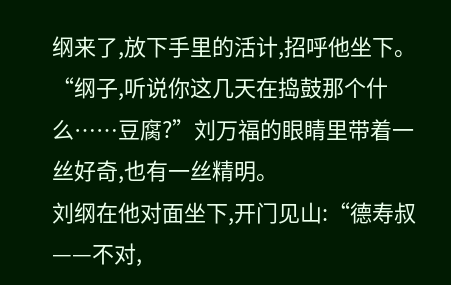纲来了,放下手里的活计,招呼他坐下。
“纲子,听说你这几天在捣鼓那个什么……豆腐?”刘万福的眼睛里带着一丝好奇,也有一丝精明。
刘纲在他对面坐下,开门见山:“德寿叔——不对,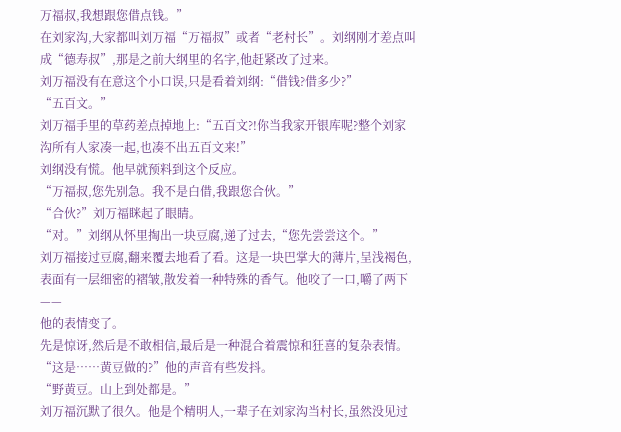万福叔,我想跟您借点钱。”
在刘家沟,大家都叫刘万福“万福叔”或者“老村长”。刘纲刚才差点叫成“德寿叔”,那是之前大纲里的名字,他赶紧改了过来。
刘万福没有在意这个小口误,只是看着刘纲:“借钱?借多少?”
“五百文。”
刘万福手里的草药差点掉地上:“五百文?!你当我家开银库呢?整个刘家沟所有人家凑一起,也凑不出五百文来!”
刘纲没有慌。他早就预料到这个反应。
“万福叔,您先别急。我不是白借,我跟您合伙。”
“合伙?”刘万福眯起了眼睛。
“对。”刘纲从怀里掏出一块豆腐,递了过去,“您先尝尝这个。”
刘万福接过豆腐,翻来覆去地看了看。这是一块巴掌大的薄片,呈浅褐色,表面有一层细密的褶皱,散发着一种特殊的香气。他咬了一口,嚼了两下——
他的表情变了。
先是惊讶,然后是不敢相信,最后是一种混合着震惊和狂喜的复杂表情。
“这是……黄豆做的?”他的声音有些发抖。
“野黄豆。山上到处都是。”
刘万福沉默了很久。他是个精明人,一辈子在刘家沟当村长,虽然没见过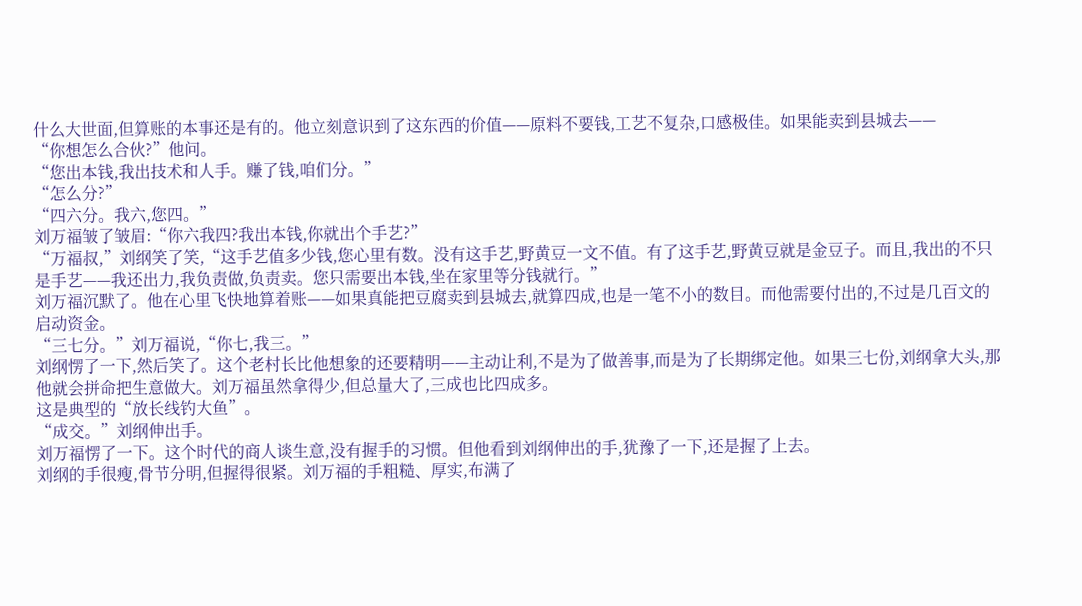什么大世面,但算账的本事还是有的。他立刻意识到了这东西的价值——原料不要钱,工艺不复杂,口感极佳。如果能卖到县城去——
“你想怎么合伙?”他问。
“您出本钱,我出技术和人手。赚了钱,咱们分。”
“怎么分?”
“四六分。我六,您四。”
刘万福皱了皱眉:“你六我四?我出本钱,你就出个手艺?”
“万福叔,”刘纲笑了笑,“这手艺值多少钱,您心里有数。没有这手艺,野黄豆一文不值。有了这手艺,野黄豆就是金豆子。而且,我出的不只是手艺——我还出力,我负责做,负责卖。您只需要出本钱,坐在家里等分钱就行。”
刘万福沉默了。他在心里飞快地算着账——如果真能把豆腐卖到县城去,就算四成,也是一笔不小的数目。而他需要付出的,不过是几百文的启动资金。
“三七分。”刘万福说,“你七,我三。”
刘纲愣了一下,然后笑了。这个老村长比他想象的还要精明——主动让利,不是为了做善事,而是为了长期绑定他。如果三七份,刘纲拿大头,那他就会拼命把生意做大。刘万福虽然拿得少,但总量大了,三成也比四成多。
这是典型的“放长线钓大鱼”。
“成交。”刘纲伸出手。
刘万福愣了一下。这个时代的商人谈生意,没有握手的习惯。但他看到刘纲伸出的手,犹豫了一下,还是握了上去。
刘纲的手很瘦,骨节分明,但握得很紧。刘万福的手粗糙、厚实,布满了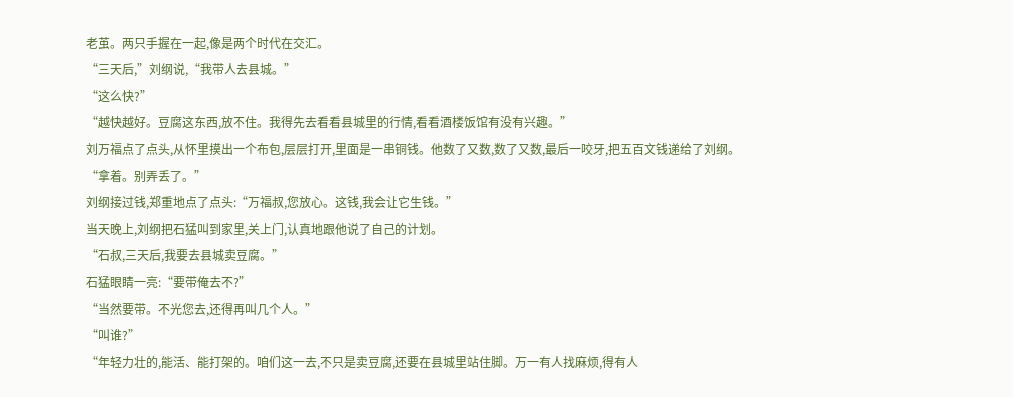老茧。两只手握在一起,像是两个时代在交汇。
“三天后,”刘纲说,“我带人去县城。”
“这么快?”
“越快越好。豆腐这东西,放不住。我得先去看看县城里的行情,看看酒楼饭馆有没有兴趣。”
刘万福点了点头,从怀里摸出一个布包,层层打开,里面是一串铜钱。他数了又数,数了又数,最后一咬牙,把五百文钱递给了刘纲。
“拿着。别弄丢了。”
刘纲接过钱,郑重地点了点头:“万福叔,您放心。这钱,我会让它生钱。”
当天晚上,刘纲把石猛叫到家里,关上门,认真地跟他说了自己的计划。
“石叔,三天后,我要去县城卖豆腐。”
石猛眼睛一亮:“要带俺去不?”
“当然要带。不光您去,还得再叫几个人。”
“叫谁?”
“年轻力壮的,能活、能打架的。咱们这一去,不只是卖豆腐,还要在县城里站住脚。万一有人找麻烦,得有人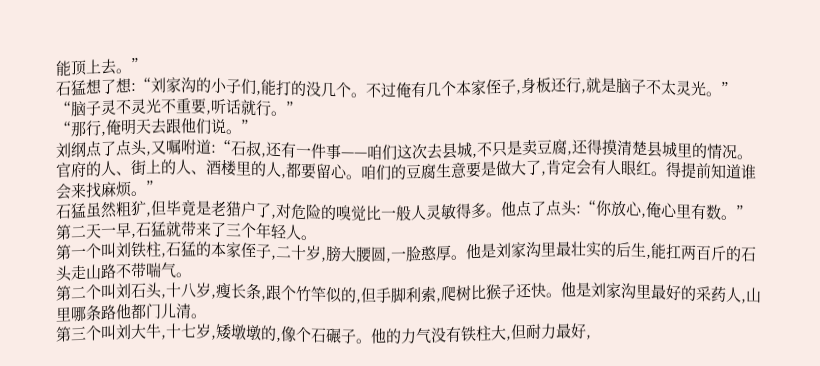能顶上去。”
石猛想了想:“刘家沟的小子们,能打的没几个。不过俺有几个本家侄子,身板还行,就是脑子不太灵光。”
“脑子灵不灵光不重要,听话就行。”
“那行,俺明天去跟他们说。”
刘纲点了点头,又嘱咐道:“石叔,还有一件事——咱们这次去县城,不只是卖豆腐,还得摸清楚县城里的情况。官府的人、街上的人、酒楼里的人,都要留心。咱们的豆腐生意要是做大了,肯定会有人眼红。得提前知道谁会来找麻烦。”
石猛虽然粗犷,但毕竟是老猎户了,对危险的嗅觉比一般人灵敏得多。他点了点头:“你放心,俺心里有数。”
第二天一早,石猛就带来了三个年轻人。
第一个叫刘铁柱,石猛的本家侄子,二十岁,膀大腰圆,一脸憨厚。他是刘家沟里最壮实的后生,能扛两百斤的石头走山路不带喘气。
第二个叫刘石头,十八岁,瘦长条,跟个竹竿似的,但手脚利索,爬树比猴子还快。他是刘家沟里最好的采药人,山里哪条路他都门儿清。
第三个叫刘大牛,十七岁,矮墩墩的,像个石碾子。他的力气没有铁柱大,但耐力最好,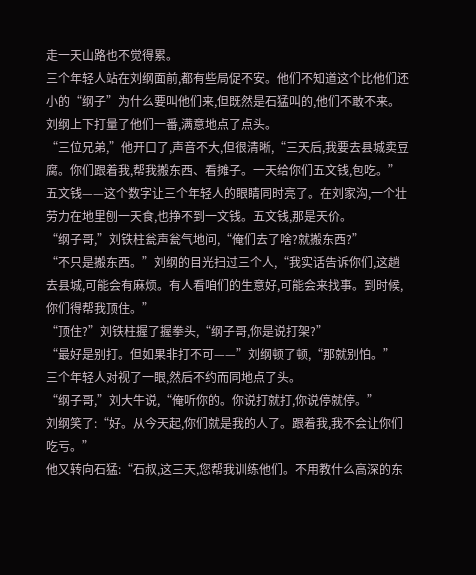走一天山路也不觉得累。
三个年轻人站在刘纲面前,都有些局促不安。他们不知道这个比他们还小的“纲子”为什么要叫他们来,但既然是石猛叫的,他们不敢不来。
刘纲上下打量了他们一番,满意地点了点头。
“三位兄弟,”他开口了,声音不大,但很清晰,“三天后,我要去县城卖豆腐。你们跟着我,帮我搬东西、看摊子。一天给你们五文钱,包吃。”
五文钱——这个数字让三个年轻人的眼睛同时亮了。在刘家沟,一个壮劳力在地里刨一天食,也挣不到一文钱。五文钱,那是天价。
“纲子哥,”刘铁柱瓮声瓮气地问,“俺们去了啥?就搬东西?”
“不只是搬东西。”刘纲的目光扫过三个人,“我实话告诉你们,这趟去县城,可能会有麻烦。有人看咱们的生意好,可能会来找事。到时候,你们得帮我顶住。”
“顶住?”刘铁柱握了握拳头,“纲子哥,你是说打架?”
“最好是别打。但如果非打不可——”刘纲顿了顿,“那就别怕。”
三个年轻人对视了一眼,然后不约而同地点了头。
“纲子哥,”刘大牛说,“俺听你的。你说打就打,你说停就停。”
刘纲笑了:“好。从今天起,你们就是我的人了。跟着我,我不会让你们吃亏。”
他又转向石猛:“石叔,这三天,您帮我训练他们。不用教什么高深的东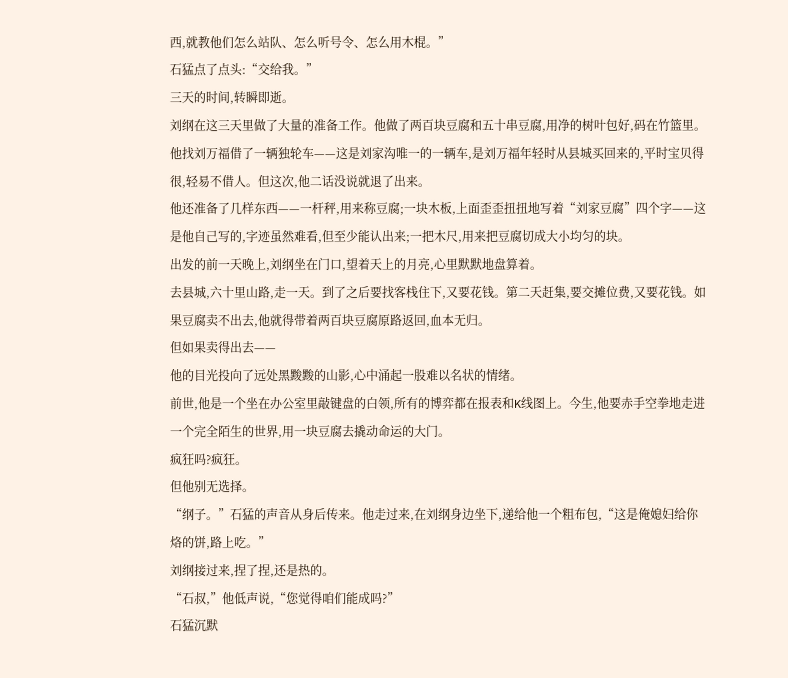西,就教他们怎么站队、怎么听号令、怎么用木棍。”
石猛点了点头:“交给我。”
三天的时间,转瞬即逝。
刘纲在这三天里做了大量的准备工作。他做了两百块豆腐和五十串豆腐,用净的树叶包好,码在竹篮里。他找刘万福借了一辆独轮车——这是刘家沟唯一的一辆车,是刘万福年轻时从县城买回来的,平时宝贝得很,轻易不借人。但这次,他二话没说就退了出来。
他还准备了几样东西——一杆秤,用来称豆腐;一块木板,上面歪歪扭扭地写着“刘家豆腐”四个字——这是他自己写的,字迹虽然难看,但至少能认出来;一把木尺,用来把豆腐切成大小均匀的块。
出发的前一天晚上,刘纲坐在门口,望着天上的月亮,心里默默地盘算着。
去县城,六十里山路,走一天。到了之后要找客栈住下,又要花钱。第二天赶集,要交摊位费,又要花钱。如果豆腐卖不出去,他就得带着两百块豆腐原路返回,血本无归。
但如果卖得出去——
他的目光投向了远处黑黢黢的山影,心中涌起一股难以名状的情绪。
前世,他是一个坐在办公室里敲键盘的白领,所有的博弈都在报表和K线图上。今生,他要赤手空拳地走进一个完全陌生的世界,用一块豆腐去撬动命运的大门。
疯狂吗?疯狂。
但他别无选择。
“纲子。”石猛的声音从身后传来。他走过来,在刘纲身边坐下,递给他一个粗布包,“这是俺媳妇给你烙的饼,路上吃。”
刘纲接过来,捏了捏,还是热的。
“石叔,”他低声说,“您觉得咱们能成吗?”
石猛沉默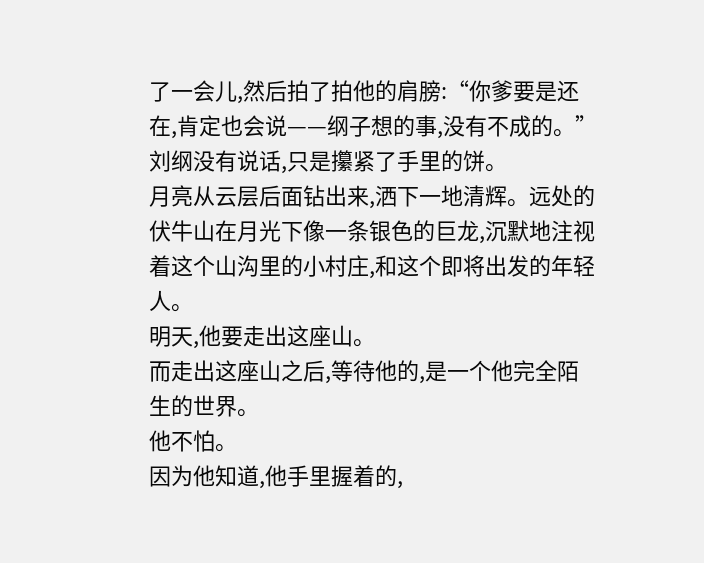了一会儿,然后拍了拍他的肩膀:“你爹要是还在,肯定也会说——纲子想的事,没有不成的。”
刘纲没有说话,只是攥紧了手里的饼。
月亮从云层后面钻出来,洒下一地清辉。远处的伏牛山在月光下像一条银色的巨龙,沉默地注视着这个山沟里的小村庄,和这个即将出发的年轻人。
明天,他要走出这座山。
而走出这座山之后,等待他的,是一个他完全陌生的世界。
他不怕。
因为他知道,他手里握着的,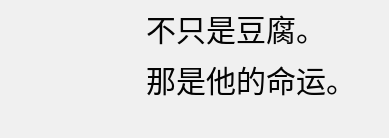不只是豆腐。
那是他的命运。